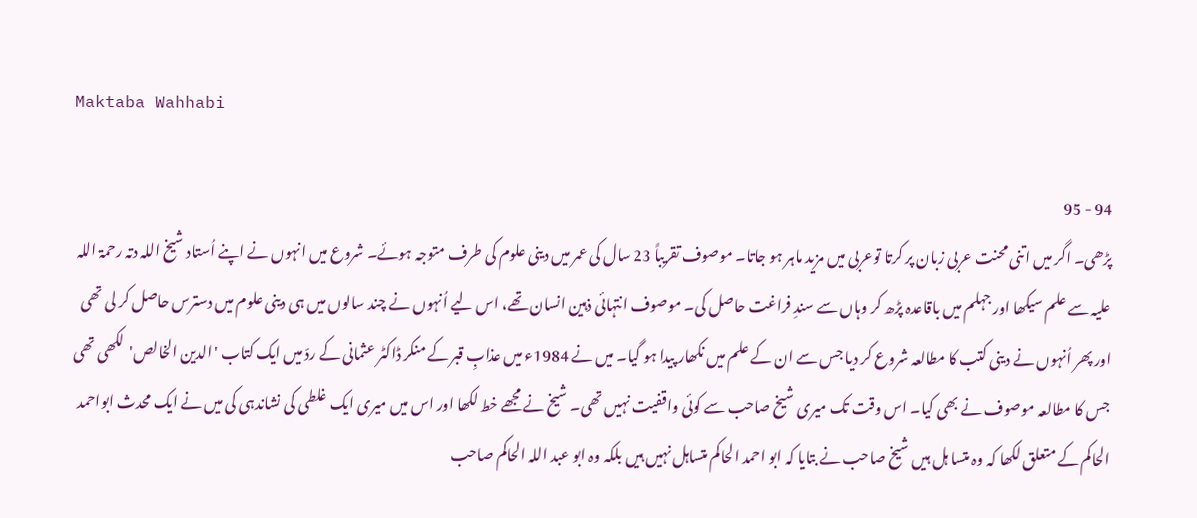Maktaba Wahhabi

94 - 95
پڑھی۔ اگر میں اتنی محنت عربی زبان پر کرتا توعربی میں مزید ماہر ہو جاتا۔ موصوف تقریباً 23 سال کی عمر میں دینی علوم کی طرف متوجہ ہوئے۔ شروع میں انہوں نے اپنے اُستاد شیخ اللہ دتہ رحمۃ اللہ علیہ سے علم سیکھا اور جہلم میں باقاعدہ پڑھ کر وہاں سے سندِ فراغت حاصل کی۔ موصوف انتہائی ذہین انسان تھے، اس لیے اُنہوں نے چند سالوں میں ہی دینی علوم میں دسترس حاصل کر لی تھی اور پھر اُنہوں نے دینی کتب کا مطالعہ شروع کر دیا جس سے ان کے علم میں نکھار پیدا ہو گیا۔ میں نے 1984ء میں عذابِ قبر کے منکر ڈاکٹر عثمانی کے ردّ میں ایک کتاب 'الدین الخالص'لکھی تھی جس کا مطالعہ موصوف نے بھی کیا۔ اس وقت تک میری شیخ صاحب سے کوئی واقفیت نہیں تھی۔ شیخ نے مجھے خط لکھا اور اس میں میری ایک غلطی کی نشاندہی کی میں نے ایک محدث ابواحمد الحاکم کے متعلق لکھا کہ وہ متسا ہل ہیں شیخ صاحب نے بتایا کہ ابو احمد الحاکم متساہل نہیں ہیں بلکہ وہ ابو عبد اللہ الحاکم صاحب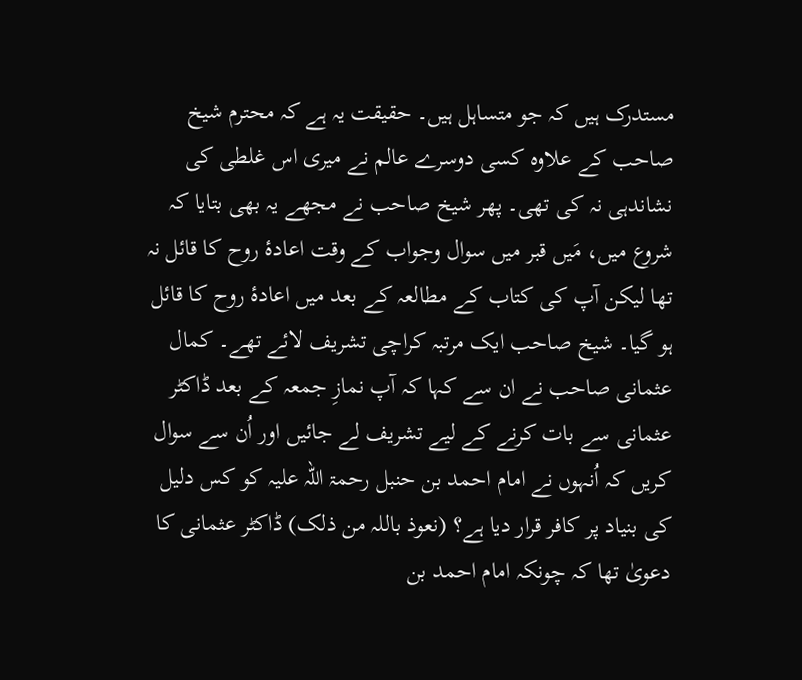مستدرک ہیں کہ جو متساہل ہیں۔ حقیقت یہ ہے کہ محترم شیخ صاحب کے علاوہ کسی دوسرے عالم نے میری اس غلطی کی نشاندہی نہ کی تھی۔ پھر شیخ صاحب نے مجھے یہ بھی بتایا کہ شروع میں، مَیں قبر میں سوال وجواب کے وقت اعادۂ روح کا قائل نہ تھا لیکن آپ کی کتاب کے مطالعہ کے بعد میں اعادۂ روح کا قائل ہو گیا۔ شیخ صاحب ایک مرتبہ کراچی تشریف لائے تھے۔ کمال عثمانی صاحب نے ان سے کہا کہ آپ نمازِ جمعہ کے بعد ڈاکٹر عثمانی سے بات کرنے کے لیے تشریف لے جائیں اور اُن سے سوال کریں کہ اُنہوں نے امام احمد بن حنبل رحمۃ اللہ علیہ کو کس دلیل کی بنیاد پر کافر قرار دیا ہے؟ (نعوذ باللہ من ذلک) ڈاکٹر عثمانی کا دعویٰ تھا کہ چونکہ امام احمد بن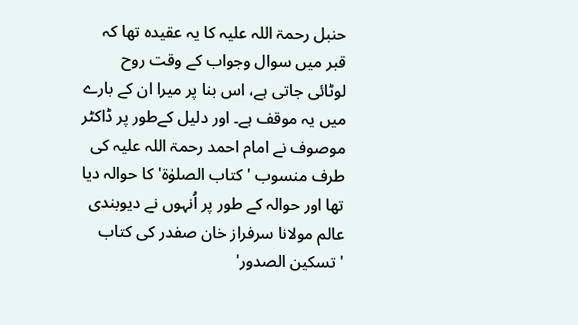حنبل رحمۃ اللہ علیہ کا یہ عقیدہ تھا کہ قبر میں سوال وجواب کے وقت روح لوٹائی جاتی ہے، اس بنا پر میرا ان کے بارے میں یہ موقف ہے۔ اور دلیل کےطور پر ڈاکٹر موصوف نے امام احمد رحمۃ اللہ علیہ کی طرف منسوب 'کتاب الصلوٰۃ' کا حوالہ دیا تھا اور حوالہ کے طور پر اُنہوں نے دیوبندی عالم مولانا سرفراز خان صفدر کی کتاب 'تسکین الصدور'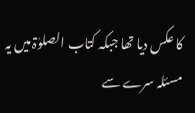کا عکس دیا تھا جبکہ کتاب الصلوٰۃ میں یہ مسئلہ سرے سے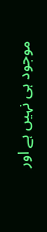موجود ہی نہیں ہے اور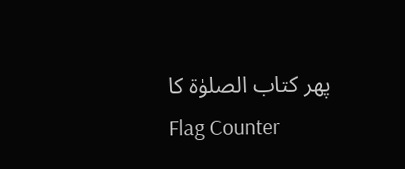پھر کتاب الصلوٰۃ کا
Flag Counter